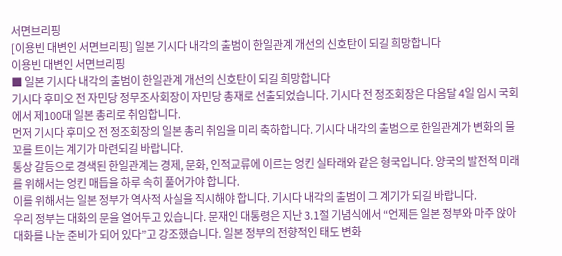서면브리핑
[이용빈 대변인 서면브리핑] 일본 기시다 내각의 출범이 한일관계 개선의 신호탄이 되길 희망합니다
이용빈 대변인 서면브리핑
■ 일본 기시다 내각의 출범이 한일관계 개선의 신호탄이 되길 희망합니다
기시다 후미오 전 자민당 정무조사회장이 자민당 총재로 선출되었습니다. 기시다 전 정조회장은 다음달 4일 임시 국회에서 제100대 일본 총리로 취임합니다.
먼저 기시다 후미오 전 정조회장의 일본 총리 취임을 미리 축하합니다. 기시다 내각의 출범으로 한일관계가 변화의 물꼬를 트이는 계기가 마련되길 바랍니다.
통상 갈등으로 경색된 한일관계는 경제, 문화, 인적교류에 이르는 엉킨 실타래와 같은 형국입니다. 양국의 발전적 미래를 위해서는 엉킨 매듭을 하루 속히 풀어가야 합니다.
이를 위해서는 일본 정부가 역사적 사실을 직시해야 합니다. 기시다 내각의 출범이 그 계기가 되길 바랍니다.
우리 정부는 대화의 문을 열어두고 있습니다. 문재인 대통령은 지난 3.1절 기념식에서 “언제든 일본 정부와 마주 앉아 대화를 나눈 준비가 되어 있다”고 강조했습니다. 일본 정부의 전향적인 태도 변화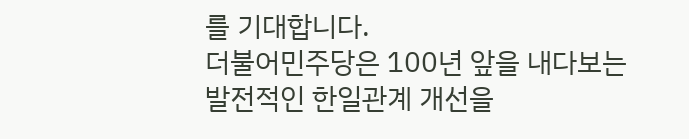를 기대합니다.
더불어민주당은 100년 앞을 내다보는 발전적인 한일관계 개선을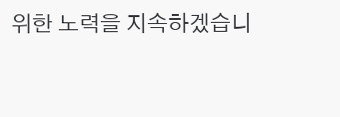위한 노력을 지속하겠습니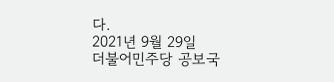다.
2021년 9월 29일
더불어민주당 공보국